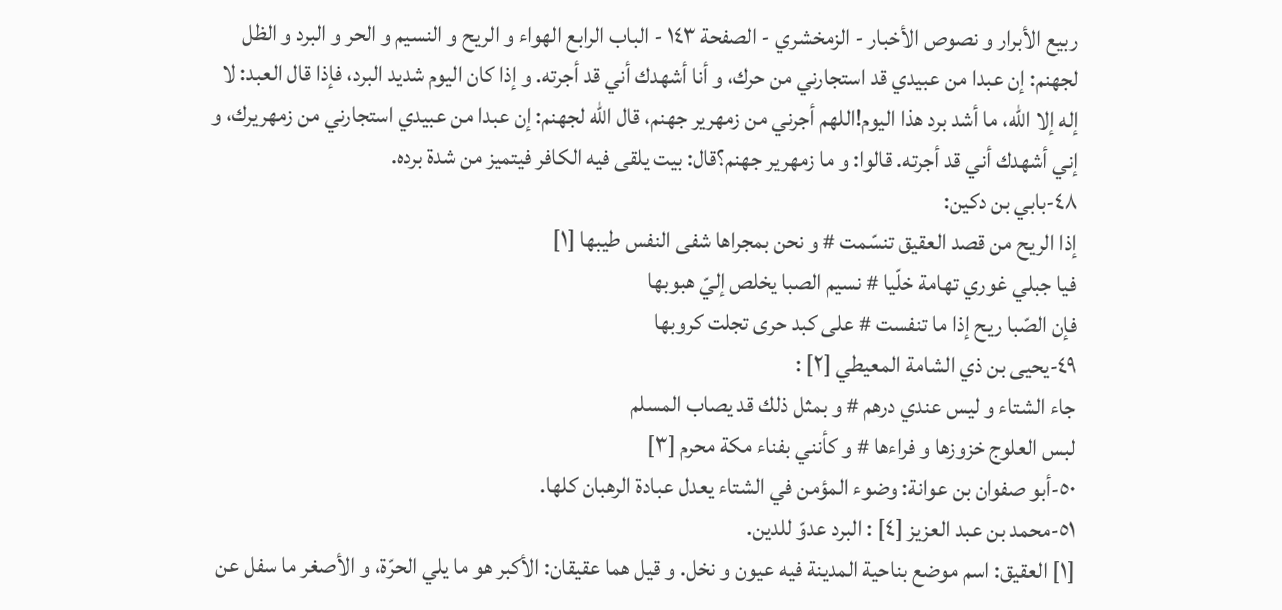ربيع الأبرار و نصوص الأخبار - الزمخشري - الصفحة ١٤٣ - الباب الرابع الهواء و الريح و النسيم و الحر و البرد و الظل
لجهنم: إن عبدا من عبيدي قد استجارني من حرك، و أنا أشهدك أني قد أجرته. و إذا كان اليوم شديد البرد، فإذا قال العبد: لا إله إلا اللّه، ما أشد برد هذا اليوم!اللهم أجرني من زمهرير جهنم، قال اللّه لجهنم: إن عبدا من عبيدي استجارني من زمهريرك، و إني أشهدك أني قد أجرته. قالوا: و ما زمهرير جهنم؟قال: بيت يلقى فيه الكافر فيتميز من شدة برده.
٤٨-بابي بن دكين:
إذا الريح من قصد العقيق تنسّمت # و نحن بمجراها شفى النفس طيبها [١]
فيا جبلي غوري تهامة خلّيا # نسيم الصبا يخلص إليّ هبوبها
فإن الصّبا ريح إذا ما تنفست # على كبد حرى تجلت كروبها
٤٩-يحيى بن ذي الشامة المعيطي [٢] :
جاء الشتاء و ليس عندي درهم # و بمثل ذلك قد يصاب المسلم
لبس العلوج خزوزها و فراءها # و كأنني بفناء مكة محرم [٣]
٥٠-أبو صفوان بن عوانة: وضوء المؤمن في الشتاء يعدل عبادة الرهبان كلها.
٥١-محمد بن عبد العزيز [٤] : البرد عدوّ للدين.
[١] العقيق: اسم موضع بناحية المدينة فيه عيون و نخل. و قيل هما عقيقان: الأكبر هو ما يلي الحرّة، و الأصغر ما سفل عن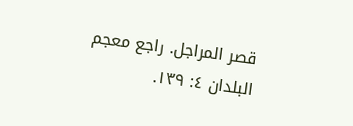قصر المراجل. راجع معجم البلدان ٤: ١٣٩.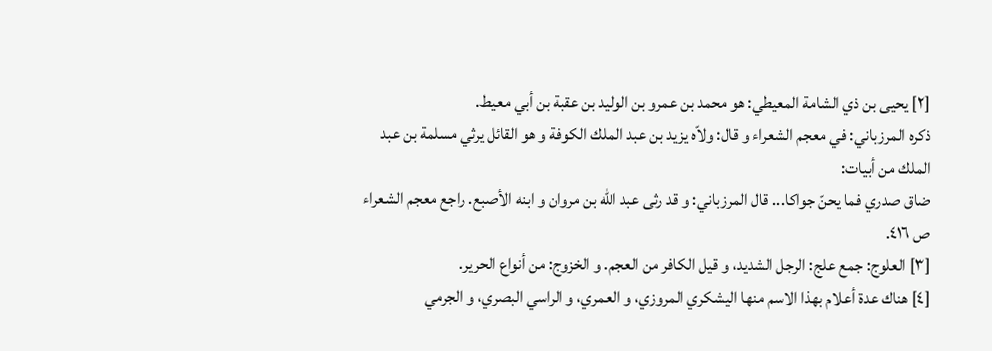[٢] يحيى بن ذي الشامة المعيطي: هو محمد بن عمرو بن الوليد بن عقبة بن أبي معيط.
ذكره المرزباني: في معجم الشعراء و قال: ولاّه يزيد بن عبد الملك الكوفة و هو القائل يرثي مسلمة بن عبد الملك من أبيات:
ضاق صدري فما يحنّ جواكا... قال المرزباني: و قد رثى عبد اللّه بن مروان و ابنه الأصبع. راجع معجم الشعراء ص ٤١٦.
[٣] العلوج: جمع علج: الرجل الشديد، و قيل الكافر من العجم. و الخزوج: من أنواع الحرير.
[٤] هناك عدة أعلام بهذا الاسم منها اليشكري المروزي، و العمري، و الراسي البصري، و الجرمي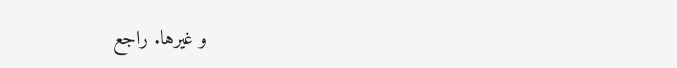و غيرها. راجع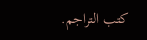كتب التراجم.